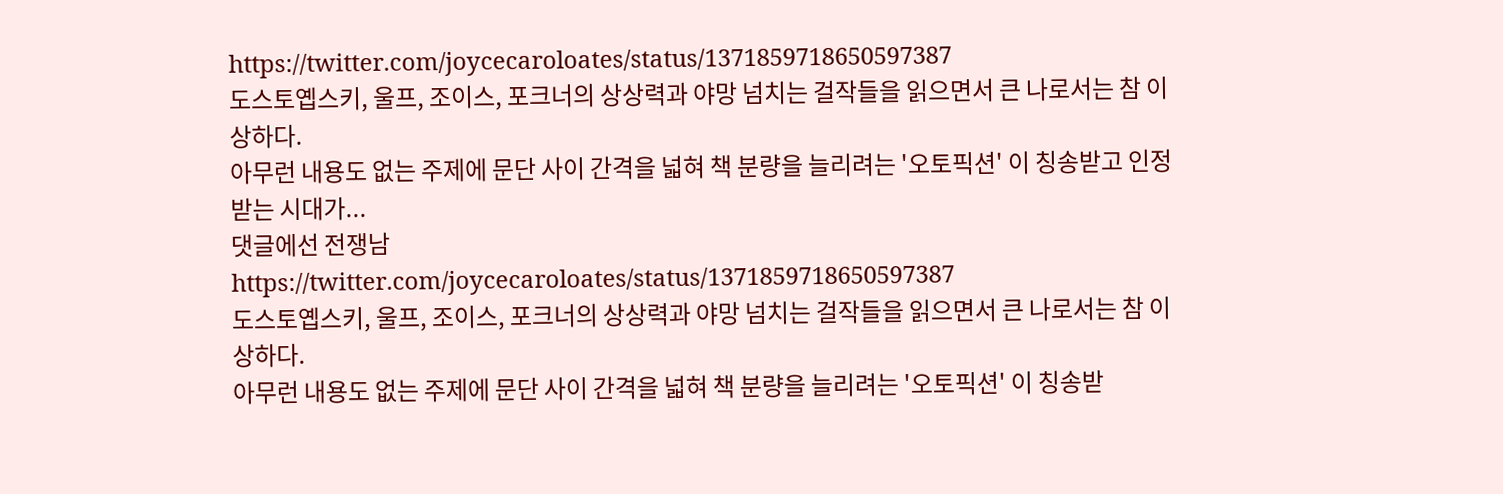https://twitter.com/joycecaroloates/status/1371859718650597387
도스토옙스키, 울프, 조이스, 포크너의 상상력과 야망 넘치는 걸작들을 읽으면서 큰 나로서는 참 이상하다.
아무런 내용도 없는 주제에 문단 사이 간격을 넓혀 책 분량을 늘리려는 '오토픽션' 이 칭송받고 인정받는 시대가...
댓글에선 전쟁남
https://twitter.com/joycecaroloates/status/1371859718650597387
도스토옙스키, 울프, 조이스, 포크너의 상상력과 야망 넘치는 걸작들을 읽으면서 큰 나로서는 참 이상하다.
아무런 내용도 없는 주제에 문단 사이 간격을 넓혀 책 분량을 늘리려는 '오토픽션' 이 칭송받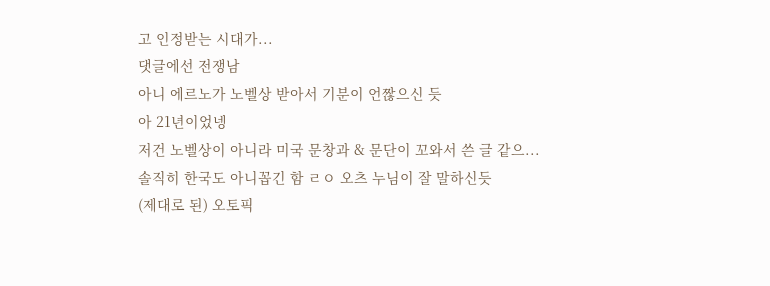고 인정받는 시대가...
댓글에선 전쟁남
아니 에르노가 노벨상 받아서 기분이 언짢으신 듯
아 21년이었넹
저건 노벨상이 아니라 미국 문창과 & 문단이 꼬와서 쓴 글 같으...
솔직히 한국도 아니꼽긴 함 ㄹㅇ 오츠 누님이 잘 말하신듯
(제대로 된) 오토픽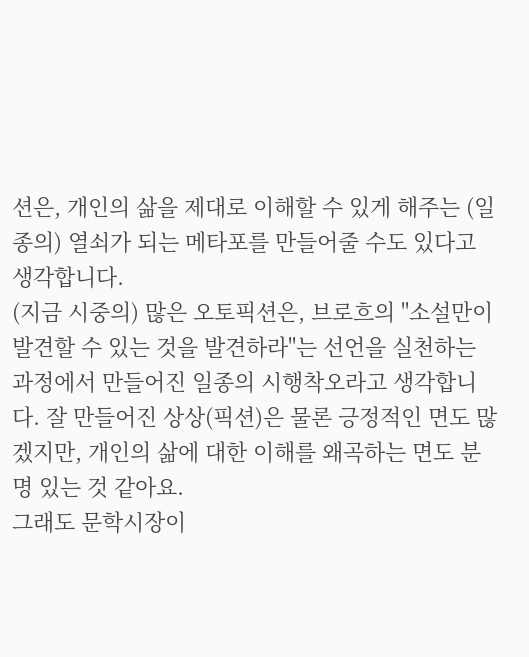션은, 개인의 삶을 제대로 이해할 수 있게 해주는 (일종의) 열쇠가 되는 메타포를 만들어줄 수도 있다고 생각합니다.
(지금 시중의) 많은 오토픽션은, 브로흐의 "소설만이 발견할 수 있는 것을 발견하라"는 선언을 실천하는 과정에서 만들어진 일종의 시행착오라고 생각합니다. 잘 만들어진 상상(픽션)은 물론 긍정적인 면도 많겠지만, 개인의 삶에 대한 이해를 왜곡하는 면도 분명 있는 것 같아요.
그래도 문학시장이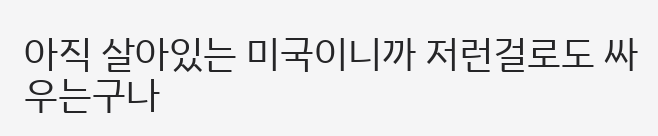아직 살아있는 미국이니까 저런걸로도 싸우는구나